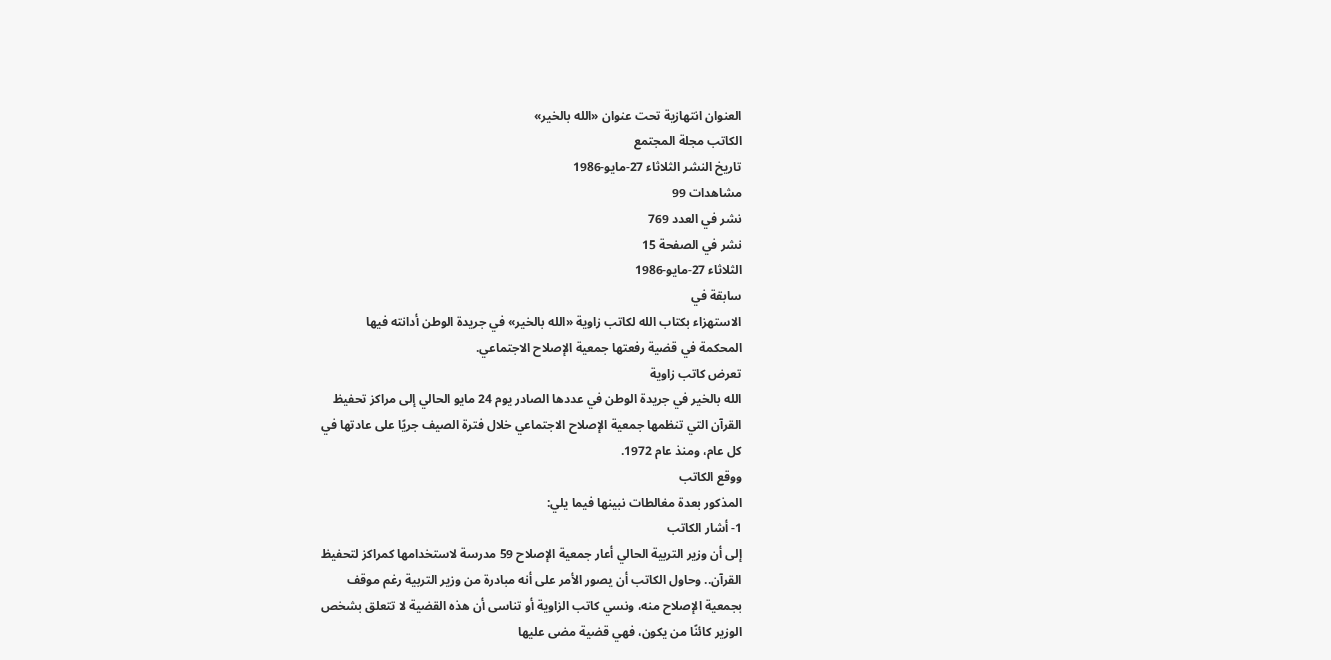العنوان انتهازية تحت عنوان «الله بالخير»
الكاتب مجلة المجتمع
تاريخ النشر الثلاثاء 27-مايو-1986
مشاهدات 99
نشر في العدد 769
نشر في الصفحة 15
الثلاثاء 27-مايو-1986
سابقة في
الاستهزاء بكتاب الله لكاتب زاوية «الله بالخير» في جريدة الوطن أدانته فيها
المحكمة في قضية رفعتها جمعية الإصلاح الاجتماعي.
تعرض كاتب زاوية
الله بالخير في جريدة الوطن في عددها الصادر يوم 24 مايو الحالي إلى مراكز تحفيظ
القرآن التي تنظمها جمعية الإصلاح الاجتماعي خلال فترة الصيف جريًا على عادتها في
كل عام، ومنذ عام 1972.
ووقع الكاتب
المذكور بعدة مغالطات نبينها فيما يلي:
1- أشار الكاتب
إلى أن وزير التربية الحالي أعار جمعية الإصلاح 59 مدرسة لاستخدامها كمراكز لتحفيظ
القرآن.. وحاول الكاتب أن يصور الأمر على أنه مبادرة من وزير التربية رغم موقف
بجمعية الإصلاح منه، ونسي كاتب الزاوية أو تناسى أن هذه القضية لا تتعلق بشخص
الوزير كائنًا من يكون، فهي قضية مضى عليها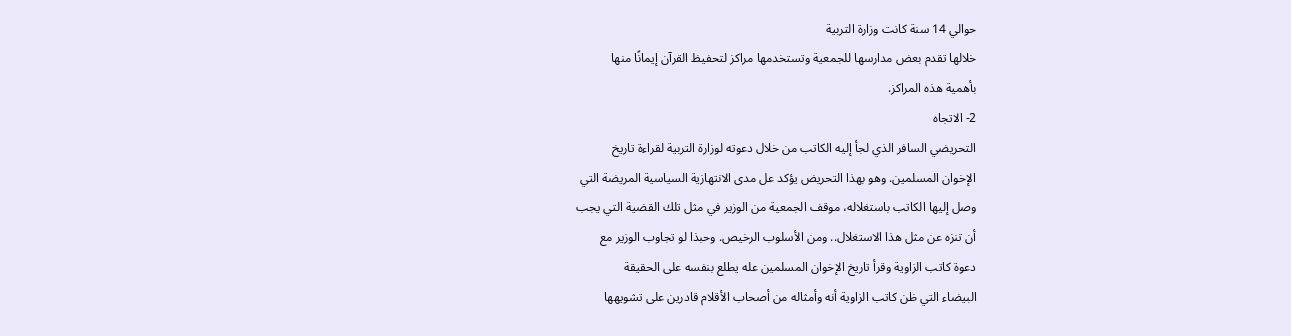حوالي 14 سنة كانت وزارة التربية
خلالها تقدم بعض مدارسها للجمعية وتستخدمها مراكز لتحفيظ القرآن إيمانًا منها
بأهمية هذه المراكز.
2- الاتجاه
التحريضي السافر الذي لجأ إليه الكاتب من خلال دعوته لوزارة التربية لقراءة تاريخ
الإخوان المسلمين. وهو بهذا التحريض يؤكد عل مدى الانتهازية السياسية المريضة التي
وصل إليها الكاتب باستغلاله، موقف الجمعية من الوزير في مثل تلك القضية التي يجب
أن تنزه عن مثل هذا الاستغلال.. ومن الأسلوب الرخيص. وحبذا لو تجاوب الوزير مع
دعوة كاتب الزاوية وقرأ تاريخ الإخوان المسلمين عله يطلع بنفسه على الحقيقة
البيضاء التي ظن كاتب الزاوية أنه وأمثاله من أصحاب الأقلام قادرين على تشويهها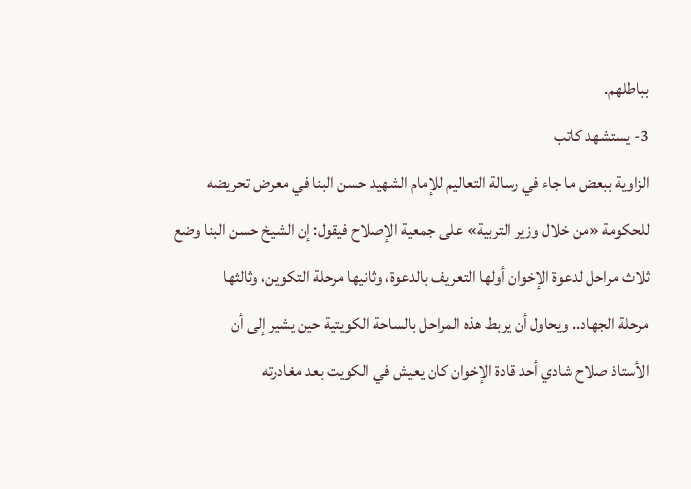بباطلهم.
3- يستشهد كاتب
الزاوية ببعض ما جاء في رسالة التعاليم للإمام الشهيد حسن البنا في معرض تحريضه
للحكومة «من خلال وزير التربية» على جمعية الإصلاح فيقول: إن الشيخ حسن البنا وضع
ثلاث مراحل لدعوة الإخوان أولها التعريف بالدعوة، وثانيها مرحلة التكوين، وثالثها
مرحلة الجهاد.. ويحاول أن يربط هذه المراحل بالساحة الكويتية حين يشير إلى أن
الأستاذ صلاح شادي أحد قادة الإخوان كان يعيش في الكويت بعد مغادرته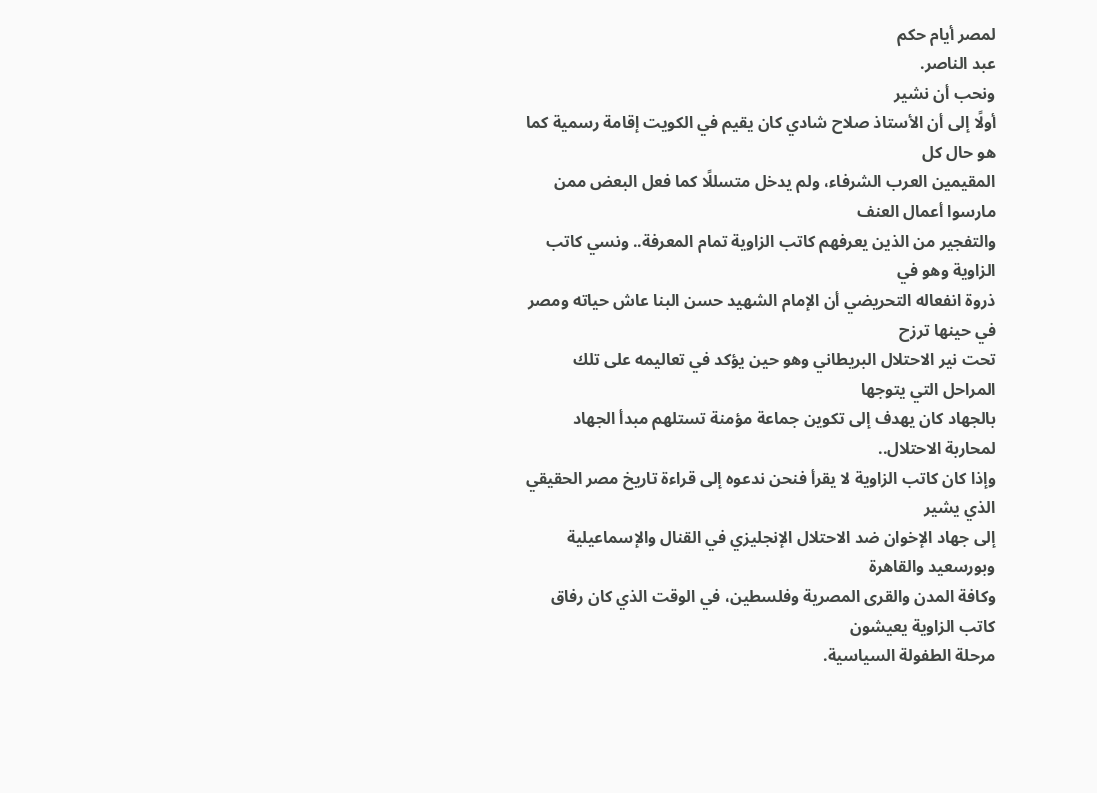لمصر أيام حكم
عبد الناصر.
ونحب أن نشير
أولًا إلى أن الأستاذ صلاح شادي كان يقيم في الكويت إقامة رسمية كما هو حال كل
المقيمين العرب الشرفاء، ولم يدخل متسللًا كما فعل البعض ممن مارسوا أعمال العنف
والتفجير من الذين يعرفهم كاتب الزاوية تمام المعرفة.. ونسي كاتب الزاوية وهو في
ذروة انفعاله التحريضي أن الإمام الشهيد حسن البنا عاش حياته ومصر في حينها ترزح
تحت نير الاحتلال البريطاني وهو حين يؤكد في تعاليمه على تلك المراحل التي يتوجها
بالجهاد كان يهدف إلى تكوين جماعة مؤمنة تستلهم مبدأ الجهاد لمحاربة الاحتلال..
وإذا كان كاتب الزاوية لا يقرأ فنحن ندعوه إلى قراءة تاريخ مصر الحقيقي الذي يشير
إلى جهاد الإخوان ضد الاحتلال الإنجليزي في القنال والإسماعيلية وبورسعيد والقاهرة
وكافة المدن والقرى المصرية وفلسطين، في الوقت الذي كان رفاق كاتب الزاوية يعيشون
مرحلة الطفولة السياسية.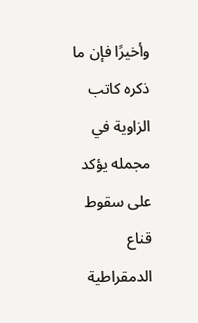وأخيرًا فإن ما
ذكره كاتب الزاوية في مجمله يؤكد على سقوط قناع الدمقراطية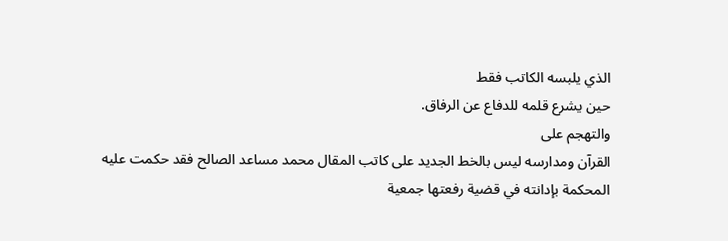الذي يلبسه الكاتب فقط
حين يشرع قلمه للدفاع عن الرفاق.
والتهجم على
القرآن ومدارسه ليس بالخط الجديد على كاتب المقال محمد مساعد الصالح فقد حكمت عليه
المحكمة بإدانته في قضية رفعتها جمعية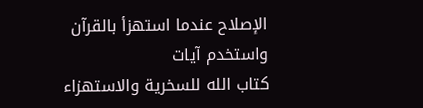الإصلاح عندما استهزأ بالقرآن واستخدم آيات
كتاب الله للسخرية والاستهزاء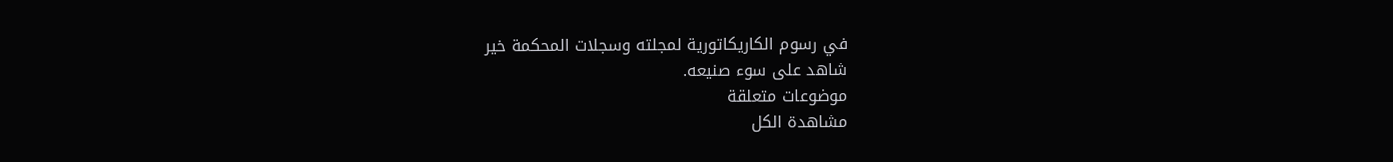في رسوم الكاريكاتورية لمجلته وسجلات المحكمة خير
شاهد على سوء صنيعه.
موضوعات متعلقة
مشاهدة الكل